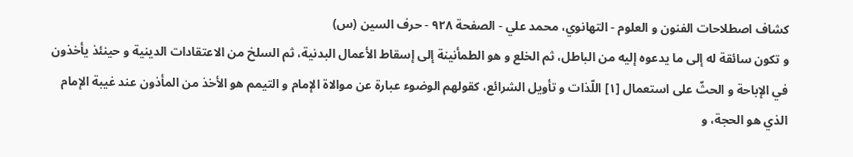كشاف اصطلاحات الفنون و العلوم - التهانوي، محمد علي - الصفحة ٩٢٨ - حرف السين (س)
و تكون سائقة له إلى ما يدعوه إليه من الباطل، ثم الخلع و هو الطمأنينة إلى إسقاط الأعمال البدنية، ثم السلخ من الاعتقادات الدينية و حينئذ يأخذون في الإباحة و الحثّ على استعمال [١] اللّذات و تأويل الشرائع، كقولهم الوضوء عبارة عن موالاة الإمام و التيمم هو الأخذ من المأذون عند غيبة الإمام الذي هو الحجة، و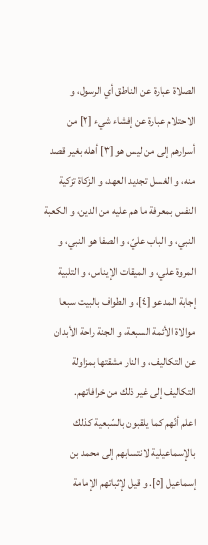الصلاة عبارة عن الناطق أي الرسول، و الاحتلام عبارة عن إفشاء شيء [٢] من أسرارهم إلى من ليس هو [٣] أهله بغير قصد منه، و الغسل تجديد العهد، و الزكاة تزكية النفس بمعرفة ما هم عليه من الدين، و الكعبة النبي، و الباب عليّ، و الصفا هو النبي، و المروة علي، و الميقات الإيناس، و التلبية إجابة المدعو [٤]، و الطواف بالبيت سبعا موالاة الأئمة السبعة، و الجنة راحة الأبدان عن التكاليف، و النار مشقتها بمزاولة التكاليف إلى غير ذلك من خرافاتهم.
اعلم أنّهم كما يلقبون بالسّبعية كذلك بالإسماعيلية لانتسابهم إلى محمد بن إسماعيل [٥]. و قيل لإثباتهم الإمامة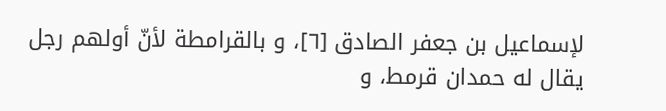لإسماعيل بن جعفر الصادق [٦]، و بالقرامطة لأنّ أولهم رجل يقال له حمدان قرمط، و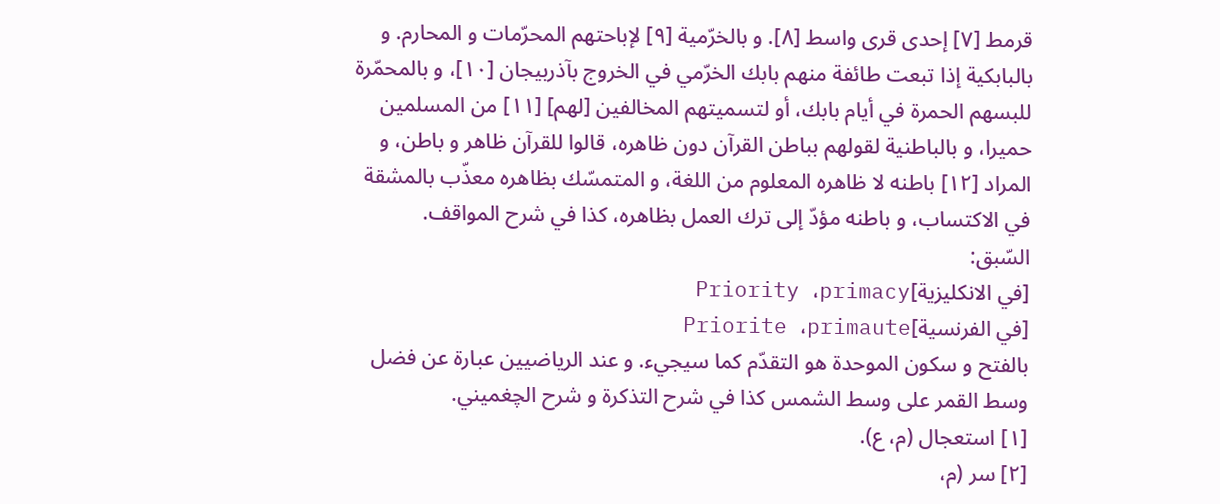قرمط [٧] إحدى قرى واسط [٨]. و بالخرّمية [٩] لإباحتهم المحرّمات و المحارم. و بالبابكية إذا تبعت طائفة منهم بابك الخرّمي في الخروج بآذربيجان [١٠]، و بالمحمّرة للبسهم الحمرة في أيام بابك، أو لتسميتهم المخالفين [لهم] [١١] من المسلمين حميرا، و بالباطنية لقولهم بباطن القرآن دون ظاهره، قالوا للقرآن ظاهر و باطن، و المراد [١٢] باطنه لا ظاهره المعلوم من اللغة، و المتمسّك بظاهره معذّب بالمشقة في الاكتساب، و باطنه مؤدّ إلى ترك العمل بظاهره، كذا في شرح المواقف.
السّبق:
[في الانكليزية]Priority ،primacy
[في الفرنسية]Priorite ،primaute
بالفتح و سكون الموحدة هو التقدّم كما سيجيء. و عند الرياضيين عبارة عن فضل وسط القمر على وسط الشمس كذا في شرح التذكرة و شرح الچغميني.
[١] استعجال (م، ع).
[٢] سر (م،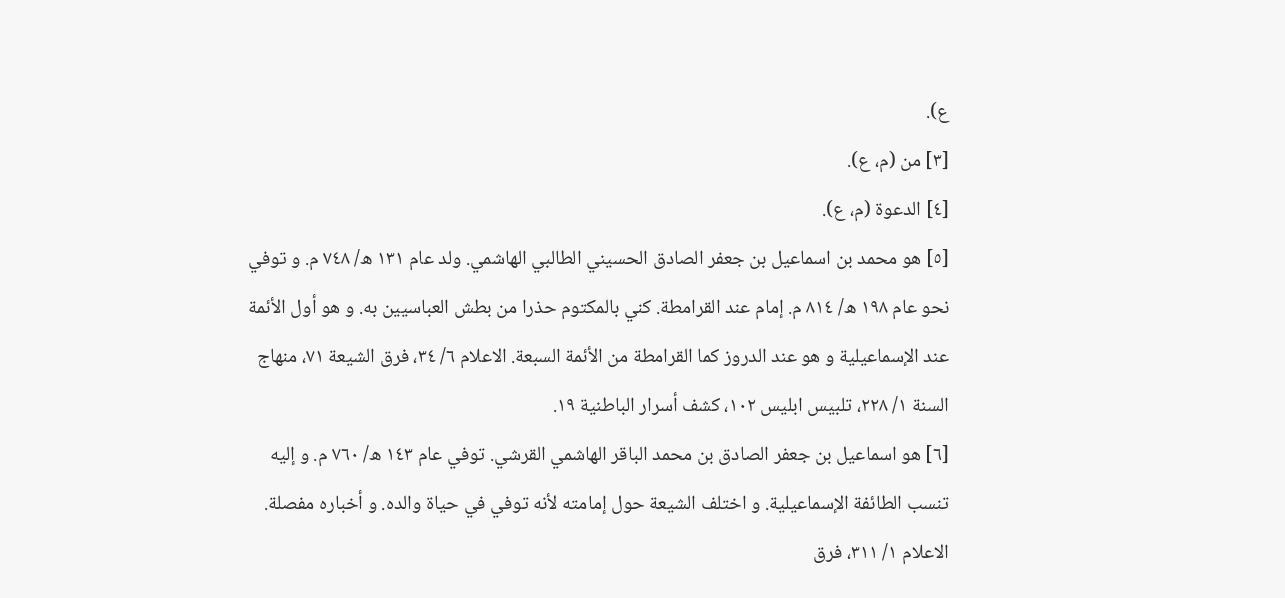ع).
[٣] من (م، ع).
[٤] الدعوة (م، ع).
[٥] هو محمد بن اسماعيل بن جعفر الصادق الحسيني الطالبي الهاشمي. ولد عام ١٣١ ه/ ٧٤٨ م. و توفي نحو عام ١٩٨ ه/ ٨١٤ م. إمام عند القرامطة. كني بالمكتوم حذرا من بطش العباسيين به. و هو أول الأئمة عند الإسماعيلية و هو عند الدروز كما القرامطة من الأئمة السبعة. الاعلام ٦/ ٣٤، فرق الشيعة ٧١، منهاج السنة ١/ ٢٢٨، تلبيس ابليس ١٠٢، كشف أسرار الباطنية ١٩.
[٦] هو اسماعيل بن جعفر الصادق بن محمد الباقر الهاشمي القرشي. توفي عام ١٤٣ ه/ ٧٦٠ م. و إليه تنسب الطائفة الإسماعيلية. و اختلف الشيعة حول إمامته لأنه توفي في حياة والده. و أخباره مفصلة. الاعلام ١/ ٣١١، فرق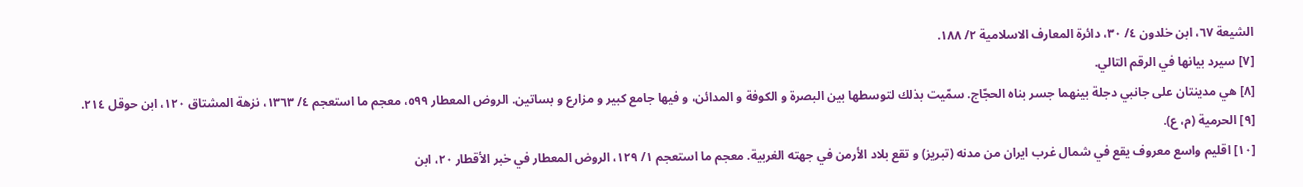الشيعة ٦٧، ابن خلدون ٤/ ٣٠، دائرة المعارف الاسلامية ٢/ ١٨٨.
[٧] سيرد بيانها في الرقم التالي.
[٨] هي مدينتان على جانبي دجلة بينهما جسر بناه الحجّاج. سمّيت بذلك لتوسطها بين البصرة و الكوفة و المدائن، و فيها جامع كبير و مزارع و بساتين. الروض المعطار ٥٩٩، معجم ما استعجم ٤/ ١٣٦٣، نزهة المشتاق ١٢٠، ابن حوقل ٢١٤.
[٩] الحرمية (م، ع).
[١٠] اقليم واسع معروف يقع في شمال غرب ايران من مدنه (تبريز) و تقع بلاد الأرمن في جهته الغربية. معجم ما استعجم ١/ ١٢٩، الروض المعطار في خبر الأقطار ٢٠، ابن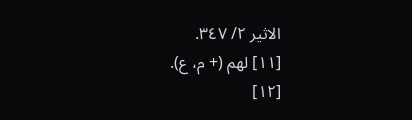الاثير ٢/ ٣٤٧.
[١١] لهم (+ م، ع).
[١٢]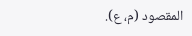المقصود (م، ع).